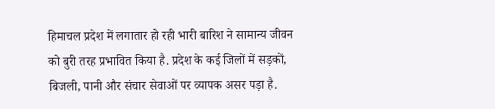हिमाचल प्रदेश में लगातार हो रही भारी बारिश ने सामान्य जीवन को बुरी तरह प्रभावित किया है. प्रदेश के कई जिलों में सड़कों, बिजली, पानी और संचार सेवाओं पर व्यापक असर पड़ा है.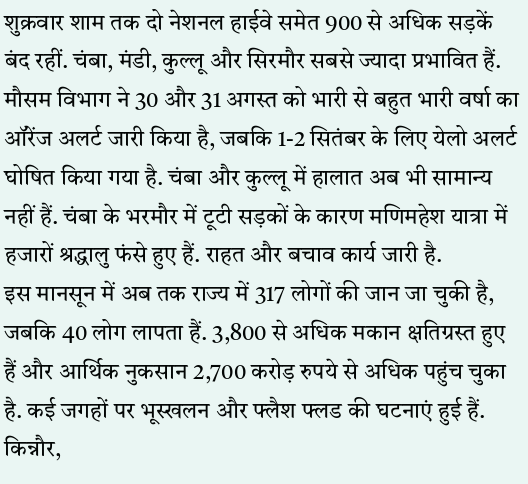शुक्रवार शाम तक दो नेशनल हाईवे समेत 900 से अधिक सड़कें बंद रहीं. चंबा, मंडी, कुल्लू और सिरमौर सबसे ज्यादा प्रभावित हैं.
मौसम विभाग ने 30 और 31 अगस्त को भारी से बहुत भारी वर्षा का ऑरेंज अलर्ट जारी किया है, जबकि 1-2 सितंबर के लिए येलो अलर्ट घोषित किया गया है. चंबा और कुल्लू में हालात अब भी सामान्य नहीं हैं. चंबा के भरमौर में टूटी सड़कों के कारण मणिमहेश यात्रा में हजारों श्रद्धालु फंसे हुए हैं. राहत और बचाव कार्य जारी है.
इस मानसून में अब तक राज्य में 317 लोगों की जान जा चुकी है, जबकि 40 लोग लापता हैं. 3,800 से अधिक मकान क्षतिग्रस्त हुए हैं और आर्थिक नुकसान 2,700 करोड़ रुपये से अधिक पहुंच चुका है. कई जगहों पर भूस्खलन और फ्लैश फ्लड की घटनाएं हुई हैं. किन्नौर,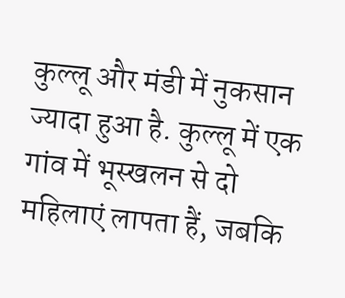कुल्लू और मंडी में नुकसान ज्यादा हुआ है. कुल्लू में एक गांव में भूस्खलन से दो महिलाएं लापता हैं, जबकि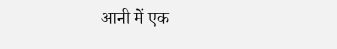आनी में एक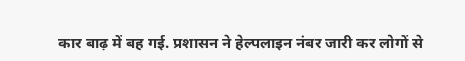कार बाढ़ में बह गई. प्रशासन ने हेल्पलाइन नंबर जारी कर लोगों से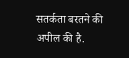सतर्कता बरतने की अपील की है.